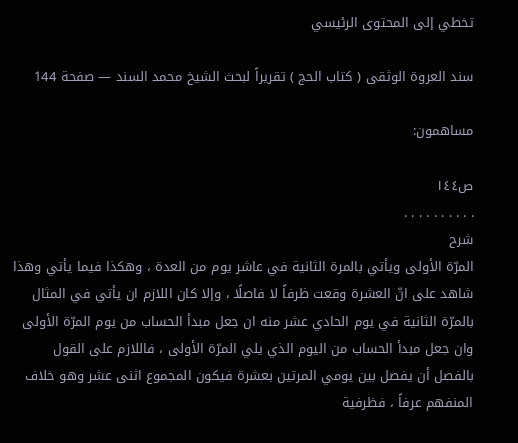تخطي إلى المحتوى الرئيسي

سند العروة الوثقى ( كتاب الحج ) تقريراً لبحث الشيخ محمد السند — صفحة 144

مساهمون:

ص١٤٤
. . . . . . . . . .
شرح
المرّة الأولى ويأتي بالمرة الثانية في عاشر يوم من العدة ، وهكذا فيما يأتي وهذا شاهد على انّ العشرة وقعت ظرفاً لا فاصلًا ، وإلا كان اللازم ان يأتي في المثال بالمرّة الثانية في يوم الحادي عشر منه ان جعل مبدأ الحساب من يوم المرّة الأولى وان جعل مبدأ الحساب من اليوم الذي يلي المرّة الأولى ، فاللازم على القول بالفصل أن يفصل بين يومي المرتين بعشرة فيكون المجموع اثنى عشر وهو خلاف المنفهم عرفاً ، فظرفية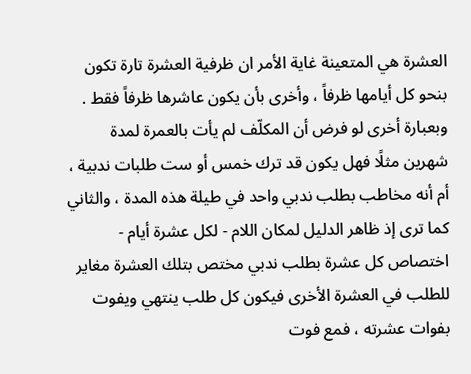العشرة هي المتعينة غاية الأمر ان ظرفية العشرة تارة تكون بنحو كل أيامها ظرفاً ، وأخرى بأن يكون عاشرها ظرفاً فقط . وبعبارة أخرى لو فرض أن المكلّف لم يأت بالعمرة لمدة شهرين مثلًا فهل يكون قد ترك خمس أو ست طلبات ندبية ، أم أنه مخاطب بطلب ندبي واحد في طيلة هذه المدة ، والثاني كما ترى إذ ظاهر الدليل لمكان اللام - لكل عشرة أيام - اختصاص كل عشرة بطلب ندبي مختص بتلك العشرة مغاير للطلب في العشرة الأخرى فيكون كل طلب ينتهي ويفوت بفوات عشرته ، فمع فوت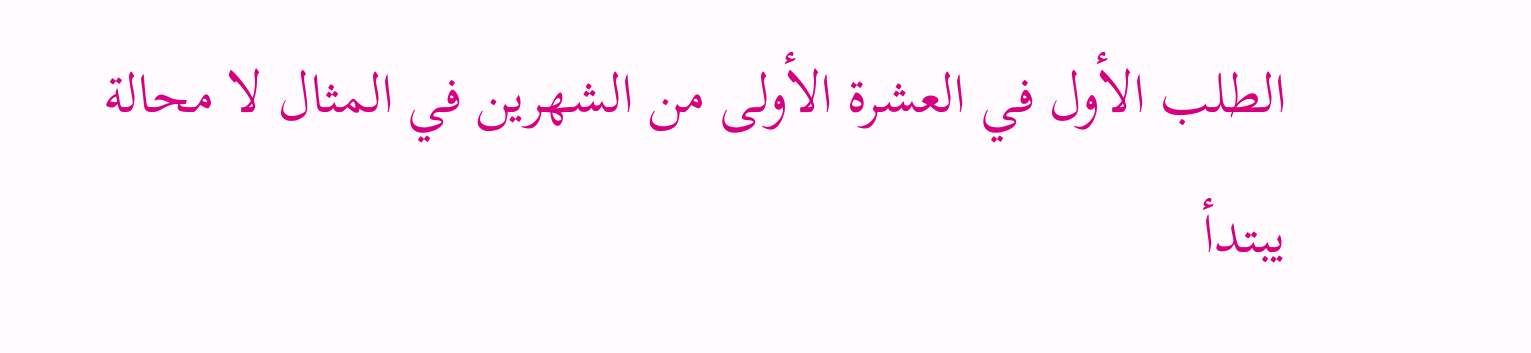الطلب الأول في العشرة الأولى من الشهرين في المثال لا محالة يبتدأ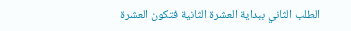الطلب الثاني ببداية العشرة الثانية فتكون العشرة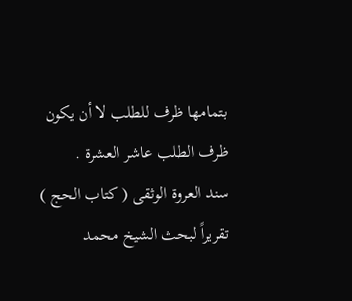بتمامها ظرف للطلب لا أن يكون ظرف الطلب عاشر العشرة .
سند العروة الوثقى ( كتاب الحج ) تقريراً لبحث الشيخ محمد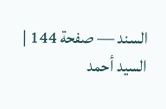السند — صفحة 144 | السيد أحمد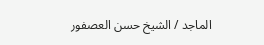الماجد / الشيخ حسن العصفور